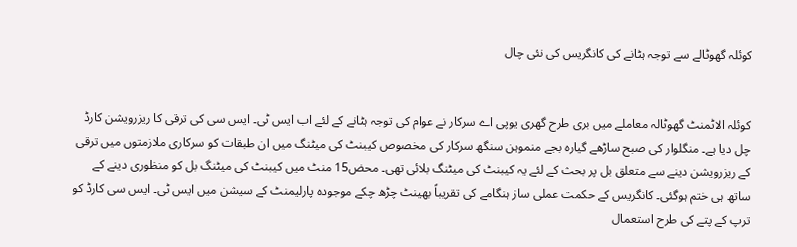کوئلہ گھوٹالے سے توجہ ہٹانے کی کانگریس کی نئی چال


کوئلہ الاٹمنٹ گھوٹالہ معاملے میں بری طرح گھری یوپی اے سرکار نے عوام کی توجہ ہٹانے کے لئے اب ایس ٹی۔ ایس سی کی ترقی کا ریزرویشن کارڈ چل دیا ہے۔ منگلوار کی صبح ساڑھے گیارہ بجے منموہن سنگھ سرکار کی مخصوص کیبنٹ کی میٹنگ میں ان طبقات کو سرکاری ملازمتوں میں ترقی کے ریزرویشن دینے سے متعلق بل پر بحث کے لئے یہ کیبنٹ کی میٹنگ بلائی تھی۔ محض15 منٹ میں کیبنٹ کی میٹنگ بل کو منظوری دینے کے ساتھ ہی ختم ہوگئی۔ کانگریس کے حکمت عملی ساز ہنگامے کی تقریباً بھینٹ چڑھ چکے موجودہ پارلیمنٹ کے سیشن میں ایس ٹی۔ ایس سی کارڈ کو ترپ کے پتے کی طرح استعمال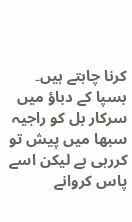کرنا چاہتے ہیں۔ بسپا کے دباؤ میں سرکار بل کو راجیہ سبھا میں پیش تو کررہی ہے لیکن اسے پاس کروانے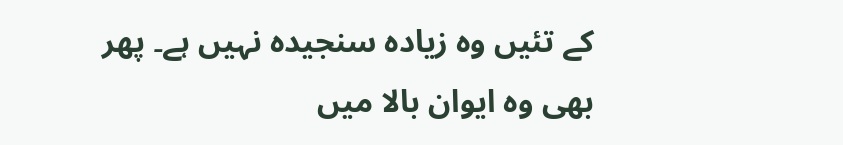کے تئیں وہ زیادہ سنجیدہ نہیں ہے۔ پھر بھی وہ ایوان بالا میں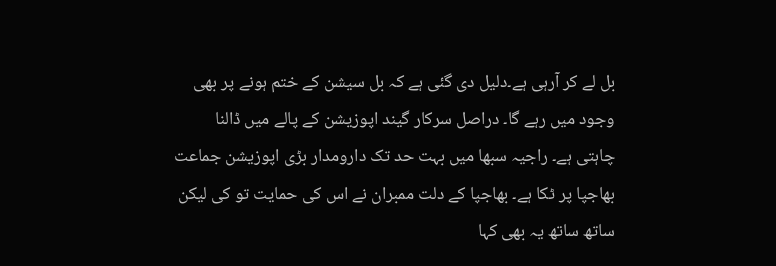بل لے کر آرہی ہے۔دلیل دی گئی ہے کہ بل سیشن کے ختم ہونے پر بھی وجود میں رہے گا۔ دراصل سرکار گیند اپوزیشن کے پالے میں ڈالنا چاہتی ہے۔ راجیہ سبھا میں بہت حد تک دارومدار بڑی اپوزیشن جماعت بھاجپا پر ٹکا ہے۔ بھاجپا کے دلت ممبران نے اس کی حمایت تو کی لیکن ساتھ ساتھ یہ بھی کہا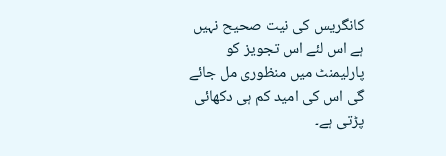کانگریس کی نیت صحیح نہیں ہے اس لئے اس تجویز کو پارلیمنٹ میں منظوری مل جائے گی اس کی امید کم ہی دکھائی پڑتی ہے۔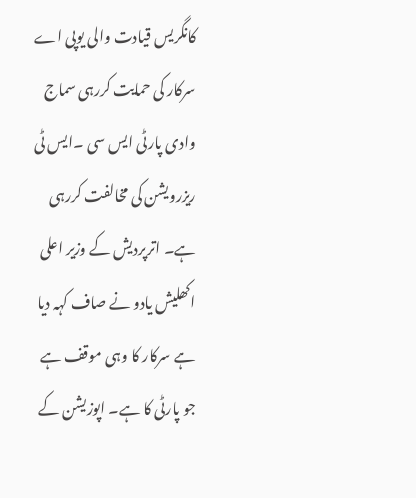کانگریس قیادت والی یوپی اے سرکار کی حمایت کررہی سماج وادی پارٹی ایس سی ۔ایس ٹی ریزرویشن کی مخالفت کررہی ہے۔ اترپردیش کے وزیر اعلی اکھلیش یادو نے صاف کہہ دیا ہے سرکار کا وہی موقف ہے جو پارٹی کا ہے۔ اپوزیشن کے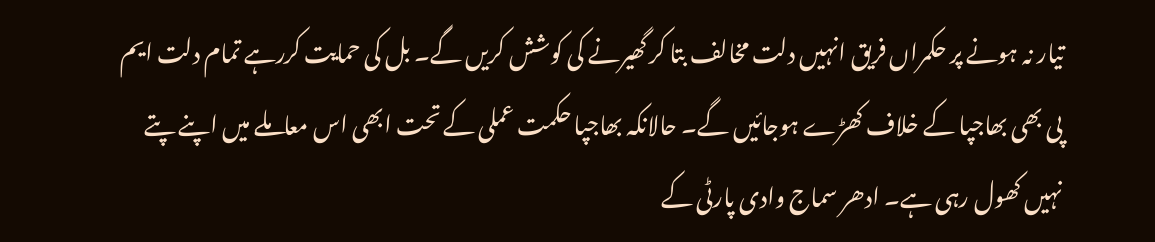تیار نہ ہونے پر حکمراں فریق انہیں دلت مخالف بتا کر گھیرنے کی کوشش کریں گے۔ بل کی حمایت کررہے تمام دلت ایم پی بھی بھاجپا کے خلاف کھڑے ہوجائیں گے۔ حالانکہ بھاجپا حکمت عملی کے تحت ابھی اس معاملے میں اپنے پتے نہیں کھول رہی ہے۔ ادھر سماج وادی پارٹی کے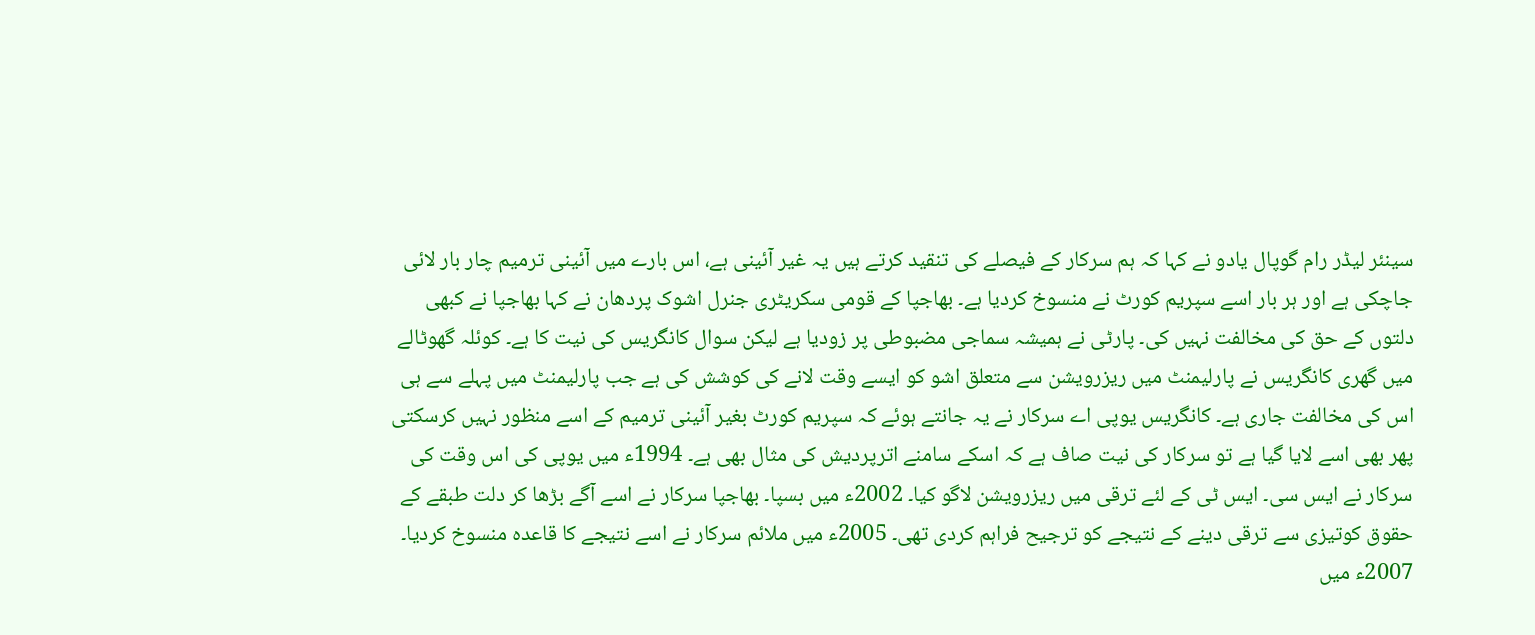سینئر لیڈر رام گوپال یادو نے کہا کہ ہم سرکار کے فیصلے کی تنقید کرتے ہیں یہ غیر آئینی ہے، اس بارے میں آئینی ترمیم چار بار لائی جاچکی ہے اور ہر بار اسے سپریم کورٹ نے منسوخ کردیا ہے۔ بھاجپا کے قومی سکریٹری جنرل اشوک پردھان نے کہا بھاجپا نے کبھی دلتوں کے حق کی مخالفت نہیں کی۔ پارٹی نے ہمیشہ سماجی مضبوطی پر زودیا ہے لیکن سوال کانگریس کی نیت کا ہے۔ کوئلہ گھوٹالے میں گھری کانگریس نے پارلیمنٹ میں ریزرویشن سے متعلق اشو کو ایسے وقت لانے کی کوشش کی ہے جب پارلیمنٹ میں پہلے سے ہی اس کی مخالفت جاری ہے۔ کانگریس یوپی اے سرکار نے یہ جانتے ہوئے کہ سپریم کورٹ بغیر آئینی ترمیم کے اسے منظور نہیں کرسکتی پھر بھی اسے لایا گیا ہے تو سرکار کی نیت صاف ہے کہ اسکے سامنے اترپردیش کی مثال بھی ہے۔ 1994ء میں یوپی کی اس وقت کی سرکار نے ایس سی۔ ایس ٹی کے لئے ترقی میں ریزرویشن لاگو کیا۔ 2002ء میں بسپا۔ بھاجپا سرکار نے اسے آگے بڑھا کر دلت طبقے کے حقوق کوتیزی سے ترقی دینے کے نتیجے کو ترجیح فراہم کردی تھی۔ 2005ء میں ملائم سرکار نے اسے نتیجے کا قاعدہ منسوخ کردیا۔ 2007ء میں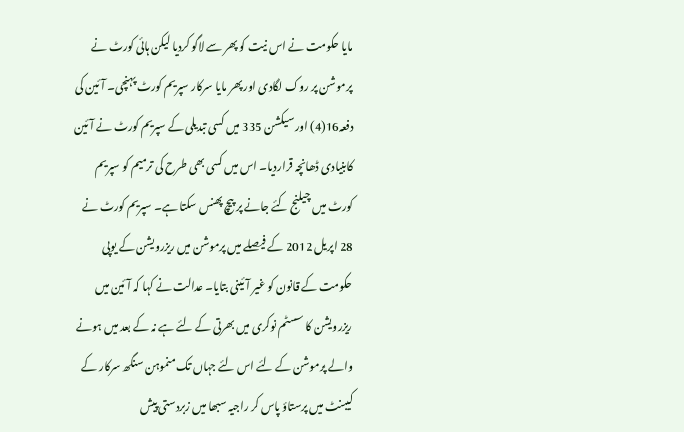مایا حکومت نے اس نیت کو پھر سے لاگو کردیا لیکن ہائی کورٹ نے پرموشن پر روک لگادی اور پھر مایا سرکار سپریم کورٹ پہنچی۔ آئین کی دفعہ16(4) اور سیکشن 335 میں کسی تبدیلی کے سپریم کورٹ نے آئین کابنیادی ڈھانچہ قراردیا۔ اس میں کسی بھی طرح کی ترمیم کو سپریم کورٹ میں چیلنج کئے جانے پر پیچ پھنس سکتا ہے۔ سپریم کورٹ نے 28 اپریل 2012 کے فیصلے میں پرموشن میں ریزرویشن کے یوپی حکومت کے قانون کو غیر آئینی بتایا۔ عدالت نے کہا کہ آئین میں ریزرویشن کا سسٹم نوکری میں بھرتی کے لئے ہے نہ کے بعد میں ہونے والے پرموشن کے لئے اس لئے جہاں تک منموہن سنگھ سرکار کے کیبنٹ میں پرستاؤ پاس کر راجیہ سبھا میں زبردستی پیش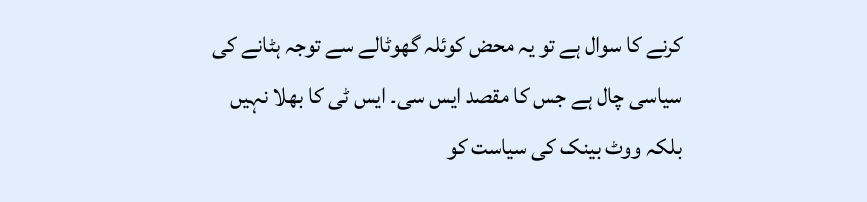کرنے کا سوال ہے تو یہ محض کوئلہ گھوٹالے سے توجہ ہٹانے کی سیاسی چال ہے جس کا مقصد ایس سی۔ ایس ٹی کا بھلا نہیں بلکہ ووٹ بینک کی سیاست کو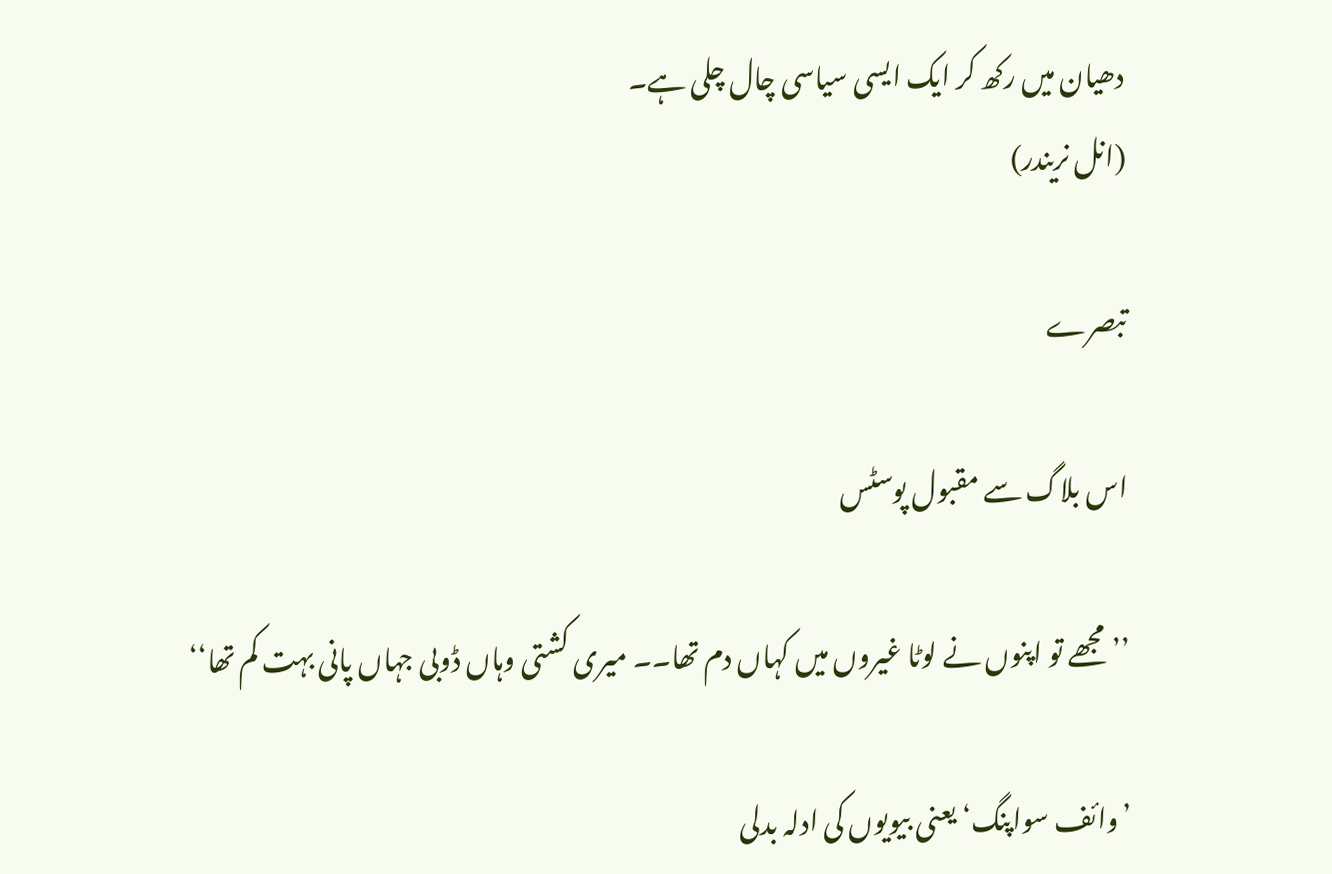دھیان میں رکھ کر ایک ایسی سیاسی چال چلی ہے۔
(انل نریندر)

تبصرے

اس بلاگ سے مقبول پوسٹس

’’مجھے تو اپنوں نے لوٹا غیروں میں کہاں دم تھا۔۔ میری کشتی وہاں ڈوبی جہاں پانی بہت کم تھا‘‘

’وائف سواپنگ‘ یعنی بیویوں کی ادلہ بدلی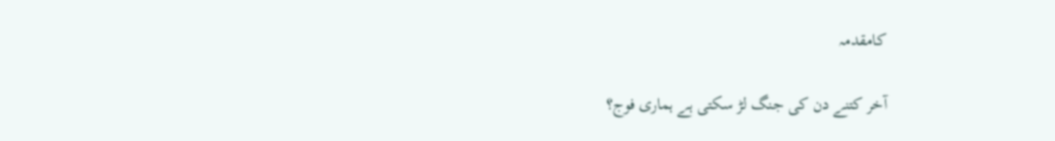کامقدمہ

آخر کتنے دن کی جنگ لڑ سکتی ہے ہماری فوج؟